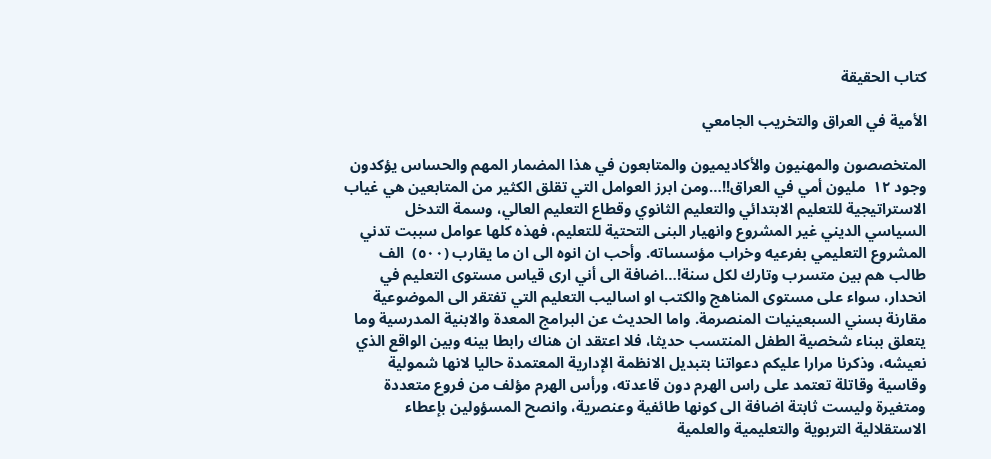كتاب الحقيقة

الأمية في العراق والتخريب الجامعي

المتخصصون والمهنيون والأكاديميون والمتابعون في هذا المضمار المهم والحساس يؤكدون وجود ١٢  مليون أمي في العراق!!…ومن ابرز العوامل التي تقلق الكثير من المتابعين هي غياب الاستراتيجية للتعليم الابتدائي والتعليم الثانوي وقطاع التعليم العالي، وسمة التدخل السياسي الديني غير المشروع وانهيار البنى التحتية للتعليم، فهذه كلها عوامل سببت تدني المشروع التعليمي بفرعيه وخراب مؤسساته. وأحب ان انوه الى ان ما يقارب (٥٠٠)  الف طالب هم بين متسرب وتارك لكل سنة!…اضافة الى أني ارى قياس مستوى التعليم في انحدار، سواء على مستوى المناهج والكتب او اساليب التعليم التي تفتقر الى الموضوعية مقارنة بسني السبعينيات المنصرمة. واما الحديث عن البرامج المعدة والابنية المدرسية وما يتعلق ببناء شخصية الطفل المنتسب حديثا، فلا اعتقد ان هناك رابطا بينه وبين الواقع الذي نعيشه، وذكرنا مرارا عليكم دعواتنا بتبديل الانظمة الإدارية المعتمدة حاليا لانها شمولية وقاسية وقاتلة تعتمد على راس الهرم دون قاعدته، ورأس الهرم مؤلف من فروع متعددة ومتغيرة وليست ثابتة اضافة الى كونها طائفية وعنصرية، وانصح المسؤولين بإعطاء الاستقلالية التربوية والتعليمية والعلمية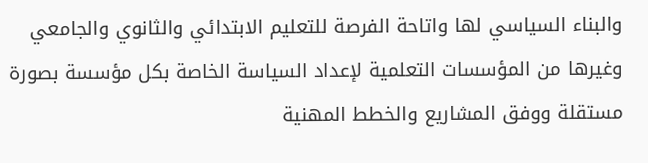والبناء السياسي لها واتاحة الفرصة للتعليم الابتدائي والثانوي والجامعي وغيرها من المؤسسات التعلمية لإعداد السياسة الخاصة بكل مؤسسة بصورة مستقلة ووفق المشاريع والخطط المهنية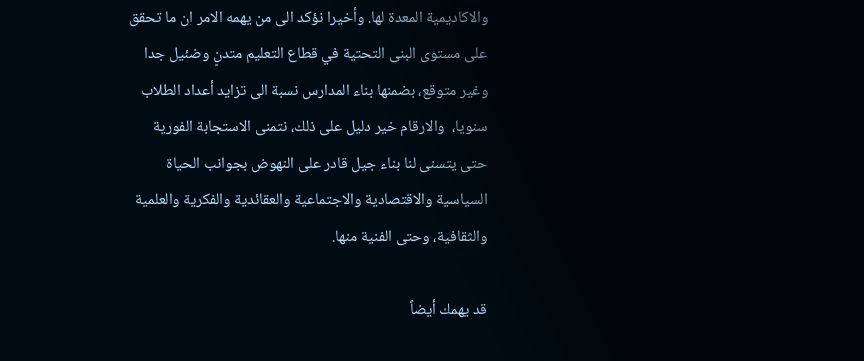والاكاديمية المعدة لها. وأخيرا نؤكد الى من يهمه الامر ان ما تحقق على مستوى البنى التحتية في قطاع التعليم متدنٍ وضئيل جدا وغير متوقع، بضمنها بناء المدارس نسبة الى تزايد أعداد الطلاب سنويا،  والارقام خير دليل على ذلك، نتمنى الاستجابة الفورية حتى يتسنى لنا بناء جيل قادر على النهوض بجوانب الحياة السياسية والاقتصادية والاجتماعية والعقائدية والفكرية والعلمية والثقافية، وحتى الفنية منها.

قد يهمك أيضاً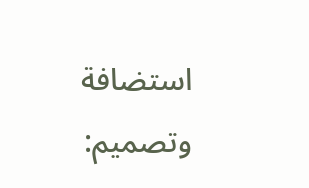استضافة وتصميم: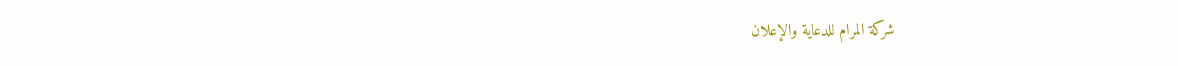شركة المرام للدعاية والإعلان